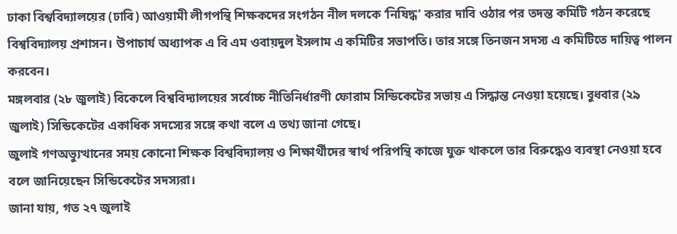ঢাকা বিশ্ববিদ্যালয়ের (ঢাবি) আওয়ামী লীগপন্থি শিক্ষকদের সংগঠন নীল দলকে ‘নিষিদ্ধ’ করার দাবি ওঠার পর তদন্ত কমিটি গঠন করেছে বিশ্ববিদ্যালয় প্রশাসন। উপাচার্য অধ্যাপক এ বি এম ওবায়দুল ইসলাম এ কমিটির সভাপতি। তার সঙ্গে তিনজন সদস্য এ কমিটিতে দায়িত্ব পালন করবেন।
মঙ্গলবার (২৮ জুলাই) বিকেলে বিশ্ববিদ্যালয়ের সর্বোচ্চ নীতিনির্ধারণী ফোরাম সিন্ডিকেটের সভায় এ সিদ্ধান্ত নেওয়া হয়েছে। বুধবার (২৯ জুলাই) সিন্ডিকেটের একাধিক সদস্যের সঙ্গে কথা বলে এ তথ্য জানা গেছে।
জুলাই গণঅভ্যুত্থানের সময় কোনো শিক্ষক বিশ্ববিদ্যালয় ও শিক্ষার্থীদের স্বার্থ পরিপন্থি কাজে যুক্ত থাকলে তার বিরুদ্ধেও ব্যবস্থা নেওয়া হবে বলে জানিয়েছেন সিন্ডিকেটের সদস্যরা।
জানা যায়, গত ২৭ জুলাই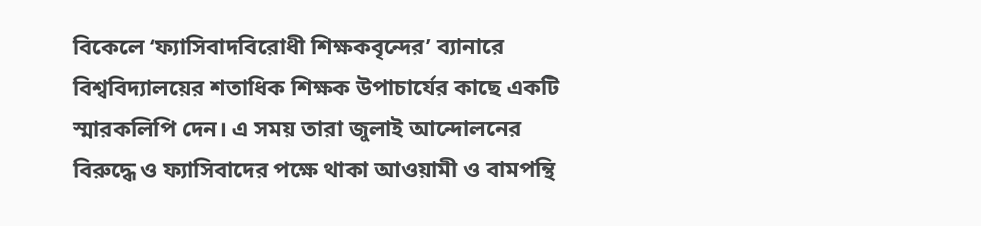বিকেলে ‘ফ্যাসিবাদবিরোধী শিক্ষকবৃন্দের’ ব্যানারে বিশ্ববিদ্যালয়ের শতাধিক শিক্ষক উপাচার্যের কাছে একটি স্মারকলিপি দেন। এ সময় তারা জুলাই আন্দোলনের বিরুদ্ধে ও ফ্যাসিবাদের পক্ষে থাকা আওয়ামী ও বামপন্থি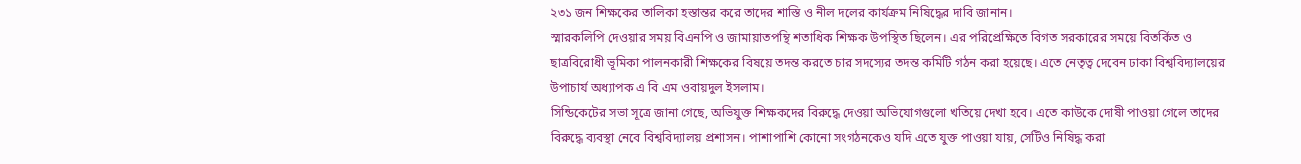২৩১ জন শিক্ষকের তালিকা হস্তান্তর করে তাদের শাস্তি ও নীল দলের কার্যক্রম নিষিদ্ধের দাবি জানান।
স্মারকলিপি দেওয়ার সময় বিএনপি ও জামায়াতপন্থি শতাধিক শিক্ষক উপস্থিত ছিলেন। এর পরিপ্রেক্ষিতে বিগত সরকারের সময়ে বিতর্কিত ও ছাত্রবিরোধী ভূমিকা পালনকারী শিক্ষকের বিষয়ে তদন্ত করতে চার সদস্যের তদন্ত কমিটি গঠন করা হয়েছে। এতে নেতৃত্ব দেবেন ঢাকা বিশ্ববিদ্যালয়ের উপাচার্য অধ্যাপক এ বি এম ওবায়দুল ইসলাম।
সিন্ডিকেটের সভা সূত্রে জানা গেছে, অভিযুক্ত শিক্ষকদের বিরুদ্ধে দেওয়া অভিযোগগুলো খতিয়ে দেখা হবে। এতে কাউকে দোষী পাওয়া গেলে তাদের বিরুদ্ধে ব্যবস্থা নেবে বিশ্ববিদ্যালয় প্রশাসন। পাশাপাশি কোনো সংগঠনকেও যদি এতে যুক্ত পাওয়া যায়, সেটিও নিষিদ্ধ করা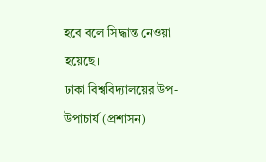হবে বলে সিদ্ধান্ত নেওয়া হয়েছে।
ঢাকা বিশ্ববিদ্যালয়ের উপ-উপাচার্য (প্রশাসন)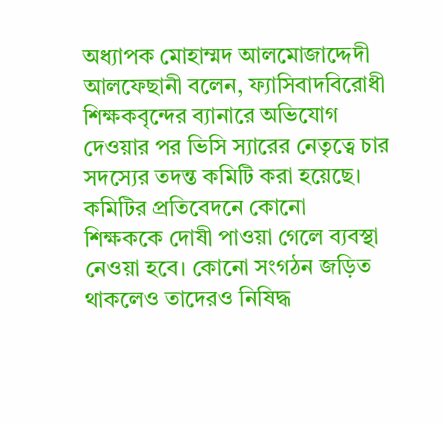অধ্যাপক মোহাম্মদ আলমোজাদ্দেদী আলফেছানী বলেন, ফ্যাসিবাদবিরোধী শিক্ষকবৃন্দের ব্যানারে অভিযোগ দেওয়ার পর ভিসি স্যারের নেতৃত্বে চার সদস্যের তদন্ত কমিটি করা হয়েছে। কমিটির প্রতিবেদনে কোনো শিক্ষককে দোষী পাওয়া গেলে ব্যবস্থা নেওয়া হবে। কোনো সংগঠন জড়িত থাকলেও তাদেরও নিষিদ্ধ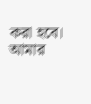করা হবে।
আমার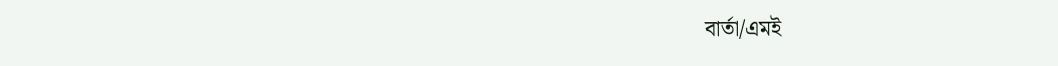বার্তা/এমই